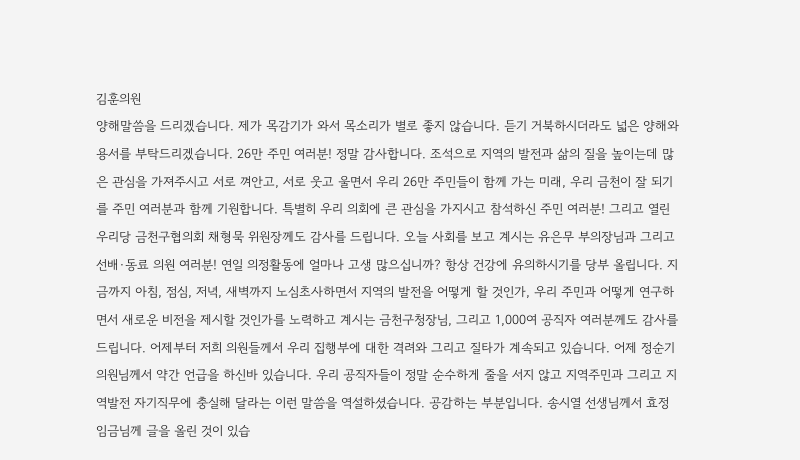김훈의원
양해말씀을 드리겠습니다. 제가 목감기가 와서 목소리가 별로 좋지 않습니다. 듣기 거북하시더라도 넓은 양해와 용서를 부탁드리겠습니다. 26만 주민 여러분! 정말 감사합니다. 조석으로 지역의 발전과 삶의 질을 높이는데 많은 관심을 가져주시고 서로 껴안고, 서로 웃고 울면서 우리 26만 주민들이 함께 가는 미래, 우리 금천이 잘 되기를 주민 여러분과 함께 기원합니다. 특별히 우리 의회에 큰 관심을 가지시고 참석하신 주민 여러분! 그리고 열린우리당 금천구협의회 채형묵 위원장께도 감사를 드립니다. 오늘 사회를 보고 계시는 유은무 부의장님과 그리고 선배·동료 의원 여러분! 연일 의정활동에 얼마나 고생 많으십니까? 항상 건강에 유의하시기를 당부 올립니다. 지금까지 아침, 점심, 저녁, 새벽까지 노심초사하면서 지역의 발전을 어떻게 할 것인가, 우리 주민과 어떻게 연구하면서 새로운 비전을 제시할 것인가를 노력하고 계시는 금천구청장님, 그리고 1,000여 공직자 여러분께도 감사를 드립니다. 어제부터 저희 의원들께서 우리 집행부에 대한 격려와 그리고 질타가 계속되고 있습니다. 어제 정순기 의원님께서 약간 언급을 하신바 있습니다. 우리 공직자들이 정말 순수하게 줄을 서지 않고 지역주민과 그리고 지역발전 자기직무에 충실해 달라는 이런 말씀을 역설하셨습니다. 공감하는 부분입니다. 송시열 선생님께서 효정임금님께 글을 올린 것이 있습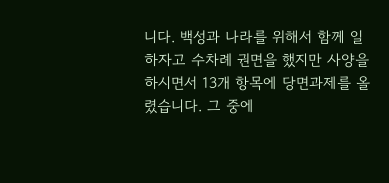니다. 백성과 나라를 위해서 함께 일하자고 수차례 권면을 했지만 사양을 하시면서 13개 항목에 당면과제를 올렸습니다. 그 중에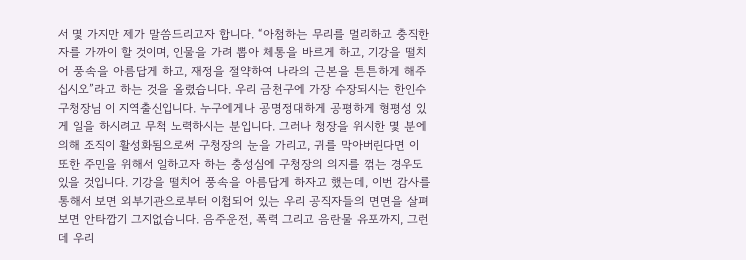서 몇 가지만 제가 말씀드리고자 합니다. “아첨하는 무리를 멀리하고 충직한 자를 가까이 할 것이며, 인물을 가려 뽑아 체통을 바르게 하고, 기강을 떨치어 풍속을 아름답게 하고, 재정을 절약하여 나라의 근본을 튼튼하게 해주십시오”라고 하는 것을 올렸습니다. 우리 금천구에 가장 수장되시는 한인수 구청장님 이 지역출신입니다. 누구에게나 공명정대하게 공평하게 형평성 있게 일을 하시려고 무척 노력하시는 분입니다. 그러나 청장을 위시한 몇 분에 의해 조직이 활성화됨으로써 구청장의 눈을 가리고, 귀를 막아버린다면 이 또한 주민을 위해서 일하고자 하는 충성심에 구청장의 의지를 꺾는 경우도 있을 것입니다. 기강을 떨치어 풍속을 아름답게 하자고 했는데, 이번 감사를 통해서 보면 외부기관으로부터 이첩되어 있는 우리 공직자들의 면면을 살펴보면 안타깝기 그지없습니다. 음주운전, 폭력 그리고 음란물 유포까지, 그런데 우리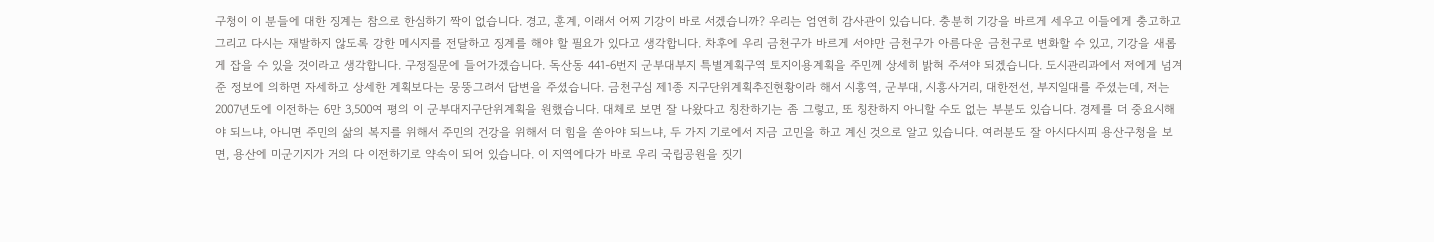구청이 이 분들에 대한 징계는 참으로 한심하기 짝이 없습니다. 경고, 훈계, 이래서 어찌 기강이 바로 서겠습니까? 우리는 엄연히 감사관이 있습니다. 충분히 기강을 바르게 세우고 이들에게 충고하고 그리고 다시는 재발하지 않도록 강한 메시지를 전달하고 징계를 해야 할 필요가 있다고 생각합니다. 차후에 우리 금천구가 바르게 서야만 금천구가 아름다운 금천구로 변화할 수 있고, 기강을 새롭게 잡을 수 있을 것이라고 생각합니다. 구정질문에 들어가겠습니다. 독산동 441-6번지 군부대부지 특별계획구역 토지이용계획을 주민께 상세히 밝혀 주셔야 되겠습니다. 도시관리과에서 저에게 넘겨준 정보에 의하면 자세하고 상세한 계획보다는 뭉뚱그려서 답변을 주셨습니다. 금천구심 제1종 지구단위계획추진현황이라 해서 시흥역, 군부대, 시흥사거리, 대한전선, 부지일대를 주셨는데, 저는 2007년도에 이전하는 6만 3,500여 평의 이 군부대지구단위계획을 원했습니다. 대체로 보면 잘 나왔다고 칭찬하기는 좀 그렇고, 또 칭찬하지 아니할 수도 없는 부분도 있습니다. 경제를 더 중요시해야 되느냐, 아니면 주민의 삶의 복지를 위해서 주민의 건강을 위해서 더 힘을 쏟아야 되느냐, 두 가지 기로에서 지금 고민을 하고 계신 것으로 알고 있습니다. 여러분도 잘 아시다시피 용산구청을 보면, 용산에 미군기지가 거의 다 이전하기로 약속이 되어 있습니다. 이 지역에다가 바로 우리 국립공원을 짓기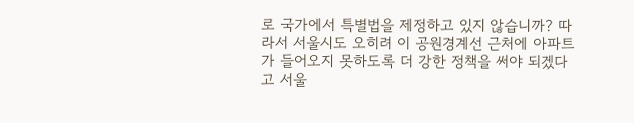로 국가에서 특별법을 제정하고 있지 않습니까? 따라서 서울시도 오히려 이 공원경계선 근처에 아파트가 들어오지 못하도록 더 강한 정책을 써야 되겠다고 서울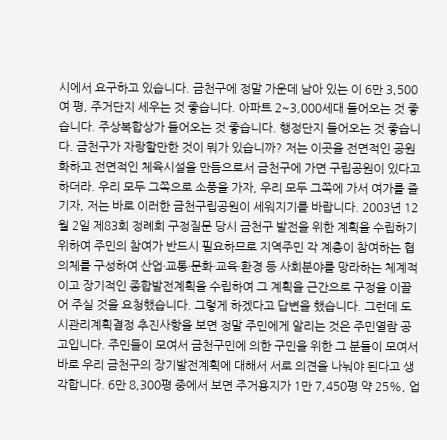시에서 요구하고 있습니다. 금천구에 정말 가운데 남아 있는 이 6만 3,500여 평, 주거단지 세우는 것 좋습니다. 아파트 2~3,000세대 들어오는 것 좋습니다. 주상복합상가 들어오는 것 좋습니다. 행정단지 들어오는 것 좋습니다. 금천구가 자랑할만한 것이 뭐가 있습니까? 저는 이곳을 전면적인 공원화하고 전면적인 체육시설을 만듬으로서 금천구에 가면 구립공원이 있다고 하더라. 우리 모두 그쪽으로 소풍을 가자, 우리 모두 그쪽에 가서 여가를 즐기자, 저는 바로 이러한 금천구립공원이 세워지기를 바랍니다. 2003년 12월 2일 제83회 정례회 구정질문 당시 금천구 발전을 위한 계획을 수립하기 위하여 주민의 참여가 반드시 필요하므로 지역주민 각 계층이 참여하는 협의체를 구성하여 산업·교통·문화·교육·환경 등 사회분야를 망라하는 체계적이고 장기적인 종합발전계획을 수립하여 그 계획을 근간으로 구정을 이끌어 주실 것을 요청했습니다. 그렇게 하겠다고 답변을 했습니다. 그런데 도시관리계획결정 추진사항을 보면 정말 주민에게 알리는 것은 주민열람 공고입니다. 주민들이 모여서 금천구민에 의한 구민을 위한 그 분들이 모여서 바로 우리 금천구의 장기발전계획에 대해서 서로 의견을 나눠야 된다고 생각합니다. 6만 8,300평 중에서 보면 주거용지가 1만 7,450평 약 25%, 업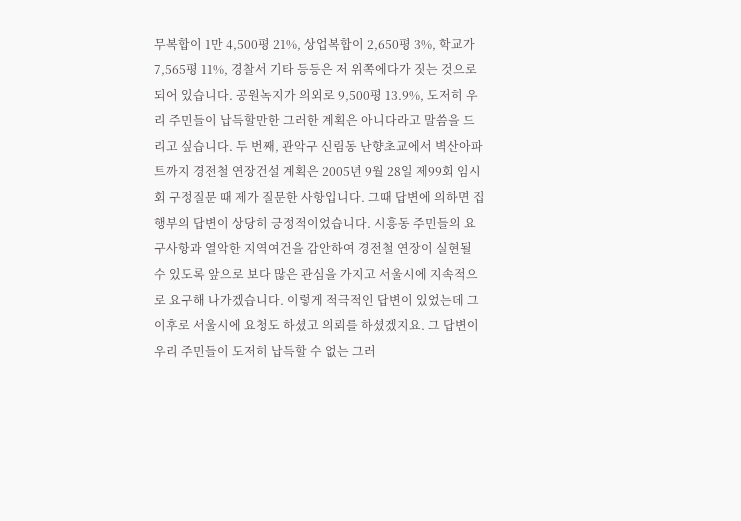무복합이 1만 4,500평 21%, 상업복합이 2,650평 3%, 학교가 7,565평 11%, 경찰서 기타 등등은 저 위쪽에다가 짓는 것으로 되어 있습니다. 공원녹지가 의외로 9,500평 13.9%, 도저히 우리 주민들이 납득할만한 그러한 계획은 아니다라고 말씀을 드리고 싶습니다. 두 번째, 관악구 신림동 난향초교에서 벽산아파트까지 경전철 연장건설 계획은 2005년 9월 28일 제99회 임시회 구정질문 때 제가 질문한 사항입니다. 그때 답변에 의하면 집행부의 답변이 상당히 긍정적이었습니다. 시흥동 주민들의 요구사항과 열악한 지역여건을 감안하여 경전철 연장이 실현될 수 있도록 앞으로 보다 많은 관심을 가지고 서울시에 지속적으로 요구해 나가겠습니다. 이렇게 적극적인 답변이 있었는데 그 이후로 서울시에 요청도 하셨고 의뢰를 하셨겠지요. 그 답변이 우리 주민들이 도저히 납득할 수 없는 그러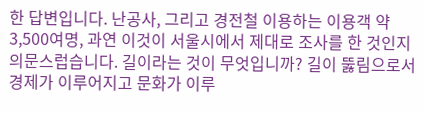한 답변입니다. 난공사, 그리고 경전철 이용하는 이용객 약 3,500여명, 과연 이것이 서울시에서 제대로 조사를 한 것인지 의문스럽습니다. 길이라는 것이 무엇입니까? 길이 뚫림으로서 경제가 이루어지고 문화가 이루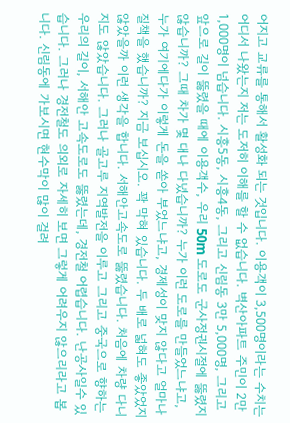어지고 교류를 통해서 활성화 되는 것입니다. 이용객이 3,500명이라는 수치는 어디서 나왔는지 저는 도저히 이해를 할 수 없습니다. 벽산아파트 주민이 2만 1,000명이 넘습니다. 시흥5동, 시흥4동, 그리고 신림동 3만 5,000명, 그리고 앞으로 길이 뚫렸을 때에 이용객수, 우리 50m 도로도 군사정권시절에 뚫렸지 않습니까? 그때 차가 몇 대나 다녔습니까? 누가 이런 도로를 만들었느냐고, 누가 여기에다가 이렇게 돈을 쏟아 부었느냐고, 경제성이 맞지 않다고 얼마나 질책을 했습니까? 지금 보십시오. 꽉 막혀 있습니다. 두 배로 넓혀도 좋았었지 않았을까 이런 생각을 합니다. 서해안고속도로 뚫렸습니다. 처음에 차량 다니지도 않았습니다. 그러나 골고루 지역발전을 이루고 그리고 중국으로 향하는 우리의 길이, 서해안 고속도로도 뚫렸는데, 경전철 어렵습니다. 난공사일수 있습니다. 그러나 경전철도 의외로 자세히 보면 그렇게 어려우지 않으리라고 봅니다. 신림동에 가보시면 현수막이 많이 걸려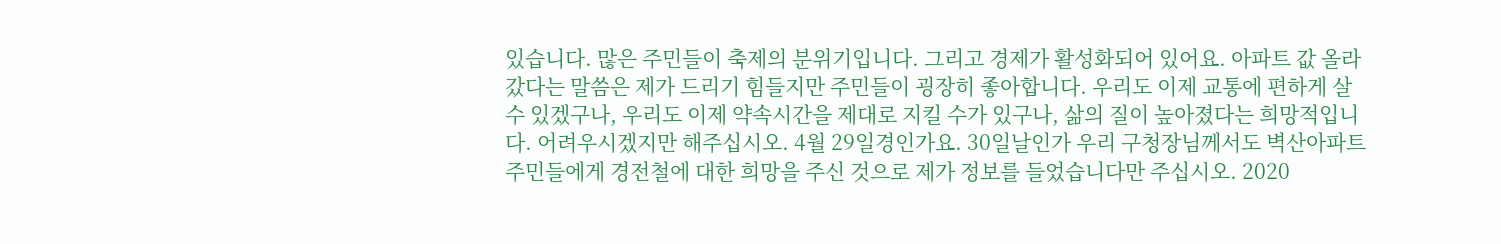있습니다. 많은 주민들이 축제의 분위기입니다. 그리고 경제가 활성화되어 있어요. 아파트 값 올라갔다는 말씀은 제가 드리기 힘들지만 주민들이 굉장히 좋아합니다. 우리도 이제 교통에 편하게 살 수 있겠구나, 우리도 이제 약속시간을 제대로 지킬 수가 있구나, 삶의 질이 높아졌다는 희망적입니다. 어려우시겠지만 해주십시오. 4월 29일경인가요. 30일날인가 우리 구청장님께서도 벽산아파트 주민들에게 경전철에 대한 희망을 주신 것으로 제가 정보를 들었습니다만 주십시오. 2020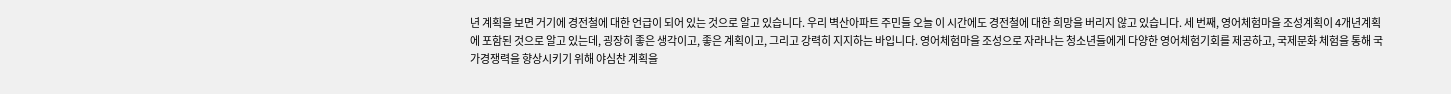년 계획을 보면 거기에 경전철에 대한 언급이 되어 있는 것으로 알고 있습니다. 우리 벽산아파트 주민들 오늘 이 시간에도 경전철에 대한 희망을 버리지 않고 있습니다. 세 번째, 영어체험마을 조성계획이 4개년계획에 포함된 것으로 알고 있는데, 굉장히 좋은 생각이고, 좋은 계획이고, 그리고 강력히 지지하는 바입니다. 영어체험마을 조성으로 자라나는 청소년들에게 다양한 영어체험기회를 제공하고, 국제문화 체험을 통해 국가경쟁력을 향상시키기 위해 야심찬 계획을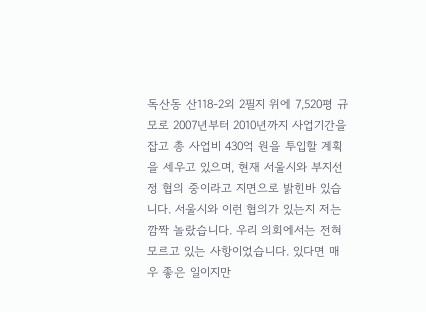독산동 산118-2외 2필지 위에 7,520평 규모로 2007년부터 2010년까지 사업기간을 잡고 총 사업비 430억 원을 투입할 계획을 세우고 있으며, 현재 서울시와 부지선정 협의 중이라고 지면으로 밝힌바 있습니다. 서울시와 이런 협의가 있는지 저는 깜짝 놀랐습니다. 우리 의회에서는 전혀 모르고 있는 사항이었습니다. 있다면 매우 좋은 일이지만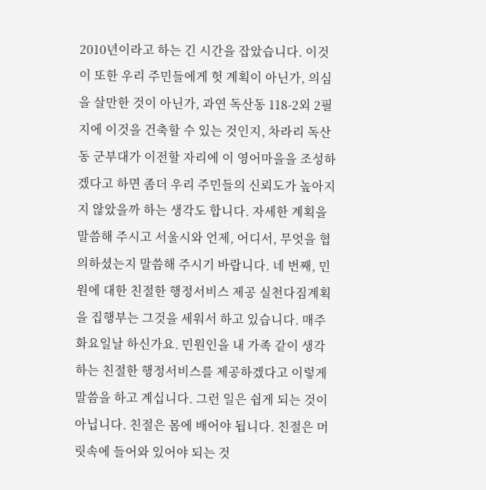2010년이라고 하는 긴 시간을 잡았습니다. 이것이 또한 우리 주민들에게 헛 계획이 아닌가, 의심을 살만한 것이 아닌가, 과연 독산동 118-2외 2필지에 이것을 건축할 수 있는 것인지, 차라리 독산동 군부대가 이전할 자리에 이 영어마을을 조성하겠다고 하면 좀더 우리 주민들의 신뢰도가 높아지지 않았을까 하는 생각도 합니다. 자세한 계획을 말씀해 주시고 서울시와 언제, 어디서, 무엇을 협의하셨는지 말씀해 주시기 바랍니다. 네 번째, 민원에 대한 친절한 행정서비스 제공 실천다짐계획을 집행부는 그것을 세워서 하고 있습니다. 매주 화요일날 하신가요. 민원인을 내 가족 같이 생각하는 친절한 행정서비스를 제공하겠다고 이렇게 말씀을 하고 계십니다. 그런 일은 쉽게 되는 것이 아닙니다. 친절은 몸에 배어야 됩니다. 친절은 머릿속에 들어와 있어야 되는 것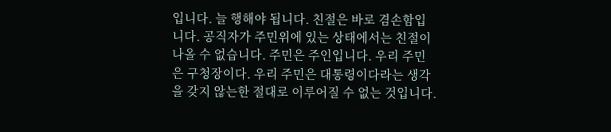입니다. 늘 행해야 됩니다. 친절은 바로 겸손함입니다. 공직자가 주민위에 있는 상태에서는 친절이 나올 수 없습니다. 주민은 주인입니다. 우리 주민은 구청장이다. 우리 주민은 대통령이다라는 생각을 갖지 않는한 절대로 이루어질 수 없는 것입니다.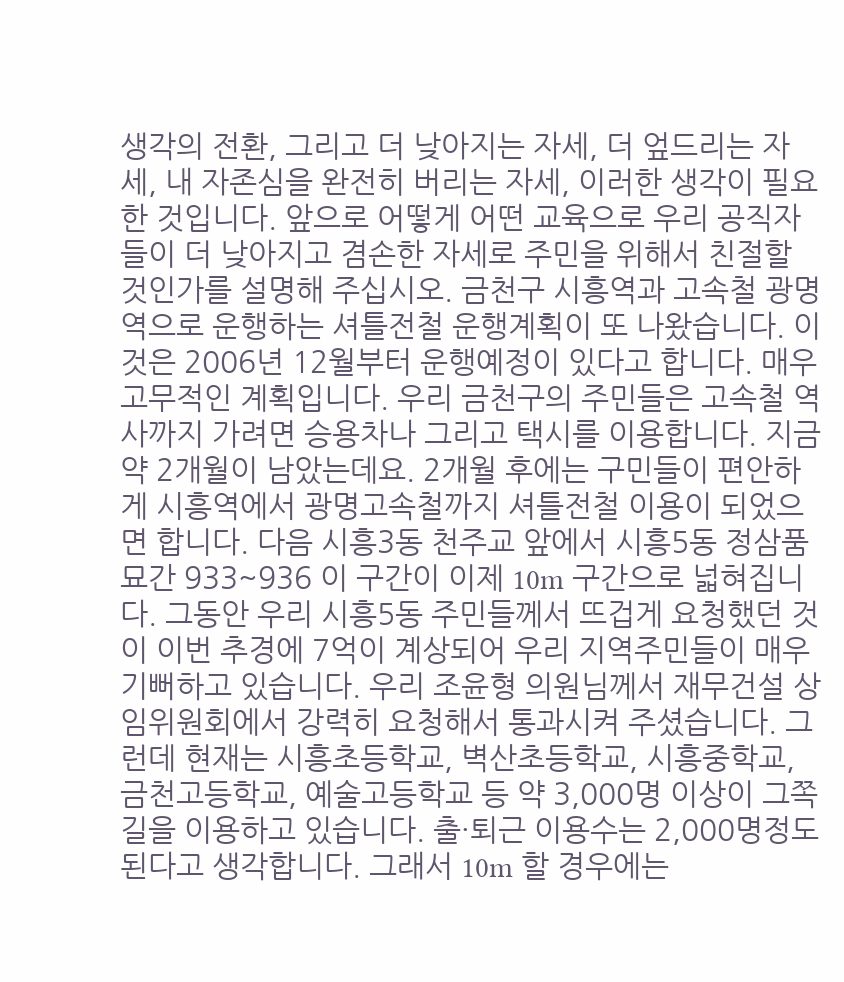생각의 전환, 그리고 더 낮아지는 자세, 더 엎드리는 자세, 내 자존심을 완전히 버리는 자세, 이러한 생각이 필요한 것입니다. 앞으로 어떻게 어떤 교육으로 우리 공직자들이 더 낮아지고 겸손한 자세로 주민을 위해서 친절할 것인가를 설명해 주십시오. 금천구 시흥역과 고속철 광명역으로 운행하는 셔틀전철 운행계획이 또 나왔습니다. 이것은 2006년 12월부터 운행예정이 있다고 합니다. 매우 고무적인 계획입니다. 우리 금천구의 주민들은 고속철 역사까지 가려면 승용차나 그리고 택시를 이용합니다. 지금 약 2개월이 남았는데요. 2개월 후에는 구민들이 편안하게 시흥역에서 광명고속철까지 셔틀전철 이용이 되었으면 합니다. 다음 시흥3동 천주교 앞에서 시흥5동 정삼품묘간 933~936 이 구간이 이제 10m 구간으로 넓혀집니다. 그동안 우리 시흥5동 주민들께서 뜨겁게 요청했던 것이 이번 추경에 7억이 계상되어 우리 지역주민들이 매우 기뻐하고 있습니다. 우리 조윤형 의원님께서 재무건설 상임위원회에서 강력히 요청해서 통과시켜 주셨습니다. 그런데 현재는 시흥초등학교, 벽산초등학교, 시흥중학교, 금천고등학교, 예술고등학교 등 약 3,000명 이상이 그쪽 길을 이용하고 있습니다. 출·퇴근 이용수는 2,000명정도 된다고 생각합니다. 그래서 10m 할 경우에는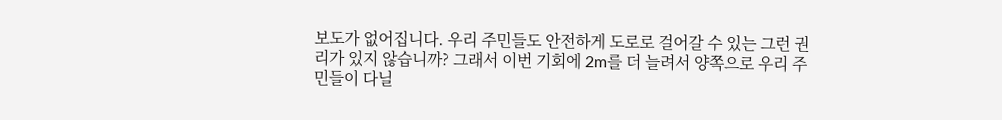보도가 없어집니다. 우리 주민들도 안전하게 도로로 걸어갈 수 있는 그런 권리가 있지 않습니까? 그래서 이번 기회에 2m를 더 늘려서 양쪽으로 우리 주민들이 다닐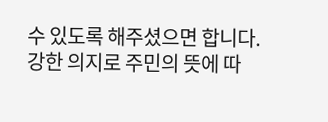수 있도록 해주셨으면 합니다. 강한 의지로 주민의 뜻에 따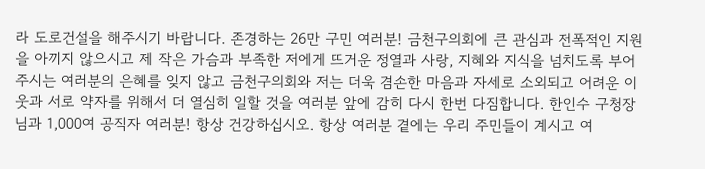라 도로건설을 해주시기 바랍니다. 존경하는 26만 구민 여러분! 금천구의회에 큰 관심과 전폭적인 지원을 아끼지 않으시고 제 작은 가슴과 부족한 저에게 뜨거운 정열과 사랑, 지혜와 지식을 넘치도록 부어주시는 여러분의 은혜를 잊지 않고 금천구의회와 저는 더욱 겸손한 마음과 자세로 소외되고 어려운 이웃과 서로 약자를 위해서 더 열심히 일할 것을 여러분 앞에 감히 다시 한번 다짐합니다. 한인수 구청장님과 1,000여 공직자 여러분! 항상 건강하십시오. 항상 여러분 곁에는 우리 주민들이 계시고 여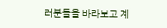러분들을 바라보고 계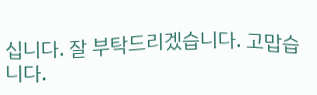십니다. 잘 부탁드리겠습니다. 고맙습니다.